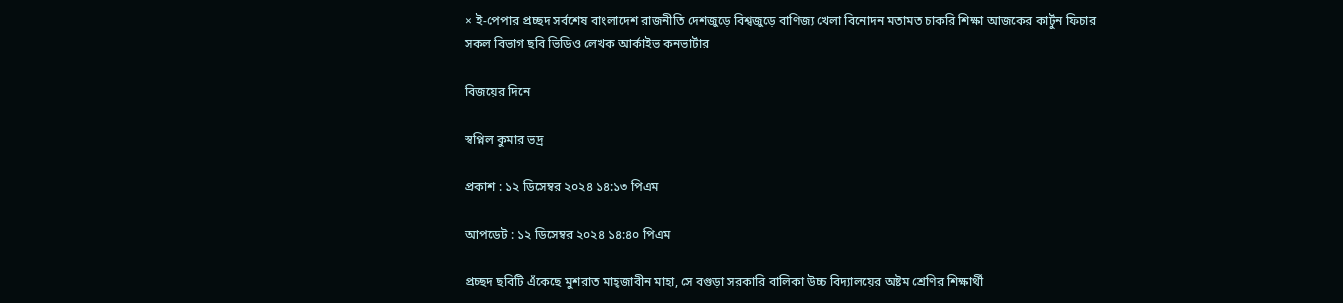× ই-পেপার প্রচ্ছদ সর্বশেষ বাংলাদেশ রাজনীতি দেশজুড়ে বিশ্বজুড়ে বাণিজ্য খেলা বিনোদন মতামত চাকরি শিক্ষা আজকের কার্টুন ফিচার সকল বিভাগ ছবি ভিডিও লেখক আর্কাইভ কনভার্টার

বিজয়ের দিনে

স্বপ্নিল কুমার ভদ্র

প্রকাশ : ১২ ডিসেম্বর ২০২৪ ১৪:১৩ পিএম

আপডেট : ১২ ডিসেম্বর ২০২৪ ১৪:৪০ পিএম

প্রচ্ছদ ছবিটি এঁকেছে মুশরাত মাহ্জাবীন মাহা, সে বগুড়া সরকারি বালিকা উচ্চ বিদ্যালয়ের অষ্টম শ্রেণির শিক্ষার্থী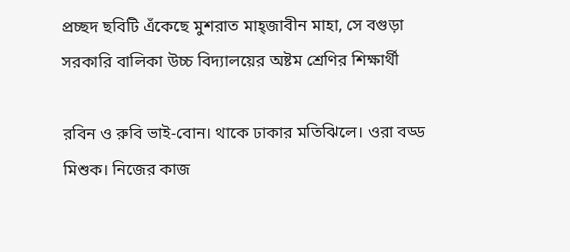প্রচ্ছদ ছবিটি এঁকেছে মুশরাত মাহ্জাবীন মাহা, সে বগুড়া সরকারি বালিকা উচ্চ বিদ্যালয়ের অষ্টম শ্রেণির শিক্ষার্থী

রবিন ও রুবি ভাই-বোন। থাকে ঢাকার মতিঝিলে। ওরা বড্ড মিশুক। নিজের কাজ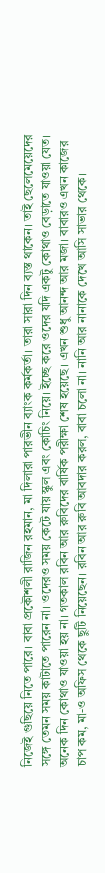নিজেই গুছিয়ে নিতে পারে। বাবা প্রকৌশলী রাজিন রহমান, মা দিলারা পারভীন ব্যাংক কর্মকর্তা। তারা সারা দিন ব্যস্ত থাকেন। তাই ছেলেমেয়েদের সঙ্গে তেমন সময় কাটাতে পারেন না। ওদেরও সময় কেটে যায় স্কুল এবং কোচিং নিয়ে। ইচ্ছে করে ওদের যদি একটু কোথাও বেড়াতে যাওয়া যেত। অনেক দিন কোথাও যাওয়া হয় না। গতকাল রবিন আর রুবিদের বার্ষিক পরীক্ষা শেষ হয়েছে। এখন শুধু আনন্দ আর মজা। বাবারও এখন কাজের চাপ কম, মা-ও অফিস থেকে ছুটি নিয়েছেন। রবিন আর রুবি আবদার করল, বাবা চলো না। নানি আর নানাকে দেখে আসি সাভার থেকে।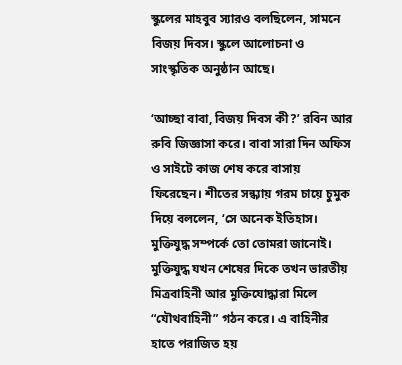স্কুলের মাহবুব স্যারও বলছিলেন, সামনে বিজয় দিবস। স্কুলে আলোচনা ও সাংস্কৃতিক অনুষ্ঠান আছে।

‘আচ্ছা বাবা, বিজয় দিবস কী?’ রবিন আর রুবি জিজ্ঞাসা করে। বাবা সারা দিন অফিস ও সাইটে কাজ শেষ করে বাসায় ফিরেছেন। শীতের সন্ধ্যায় গরম চায়ে চুমুক দিয়ে বললেন, ‘সে অনেক ইতিহাস। মুক্তিযুদ্ধ সম্পর্কে তো তোমরা জানোই। মুক্তিযুদ্ধ যখন শেষের দিকে তখন ভারতীয় মিত্রবাহিনী আর মুক্তিযোদ্ধারা মিলে “যৌথবাহিনী” গঠন করে। এ বাহিনীর হাতে পরাজিত হয়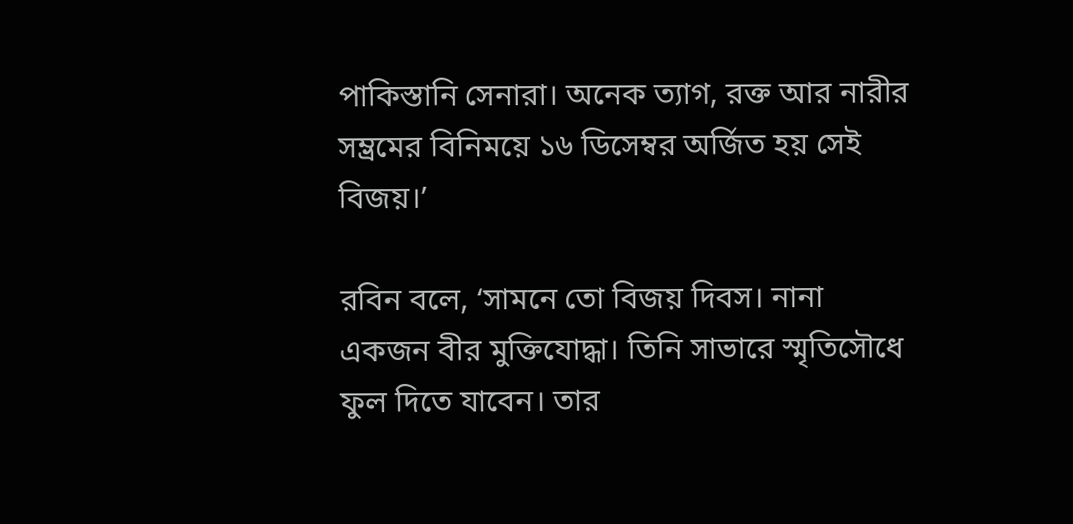পাকিস্তানি সেনারা। অনেক ত্যাগ, রক্ত আর নারীর সম্ভ্রমের বিনিময়ে ১৬ ডিসেম্বর অর্জিত হয় সেই বিজয়।’

রবিন বলে, ‘সামনে তো বিজয় দিবস। নানা একজন বীর মুক্তিযোদ্ধা। তিনি সাভারে স্মৃতিসৌধে ফুল দিতে যাবেন। তার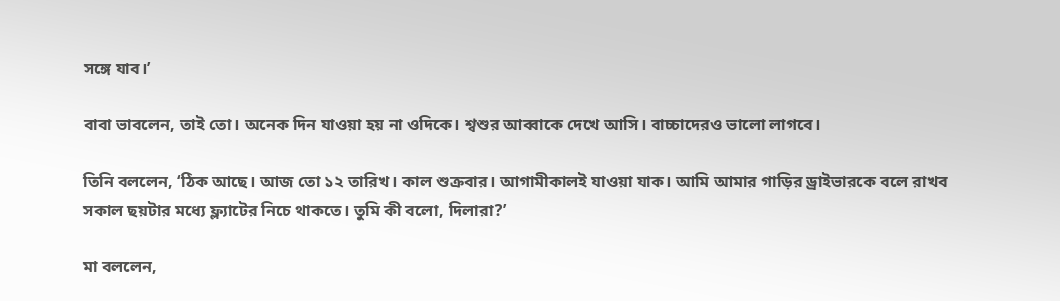সঙ্গে যাব।’

বাবা ভাবলেন, তাই তো। অনেক দিন যাওয়া হয় না ওদিকে। শ্বশুর আব্বাকে দেখে আসি। বাচ্চাদেরও ভালো লাগবে।

তিনি বললেন, ‘ঠিক আছে। আজ তো ১২ তারিখ। কাল শুক্রবার। আগামীকালই যাওয়া যাক। আমি আমার গাড়ির ড্রাইভারকে বলে রাখব সকাল ছয়টার মধ্যে ফ্ল্যাটের নিচে থাকতে। তুমি কী বলো, দিলারা?’

মা বললেন,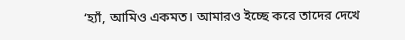‘হ্যাঁ, আমিও একমত। আমারও ইচ্ছে করে তাদের দেখে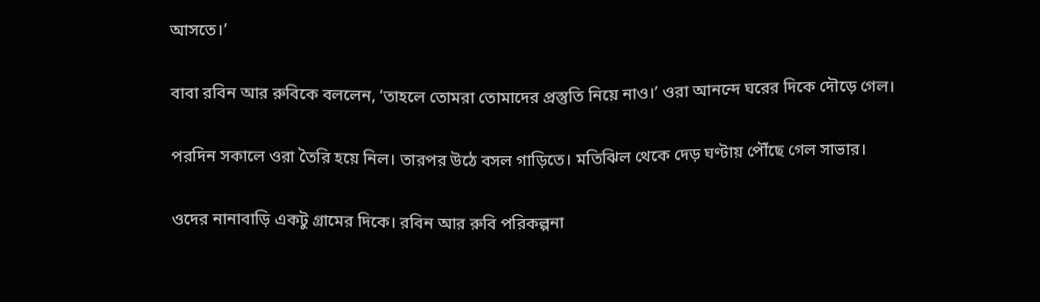আসতে।’

বাবা রবিন আর রুবিকে বললেন, ‘তাহলে তোমরা তোমাদের প্রস্তুতি নিয়ে নাও।’ ওরা আনন্দে ঘরের দিকে দৌড়ে গেল।

পরদিন সকালে ওরা তৈরি হয়ে নিল। তারপর উঠে বসল গাড়িতে। মতিঝিল থেকে দেড় ঘণ্টায় পৌঁছে গেল সাভার।

ওদের নানাবাড়ি একটু গ্রামের দিকে। রবিন আর রুবি পরিকল্পনা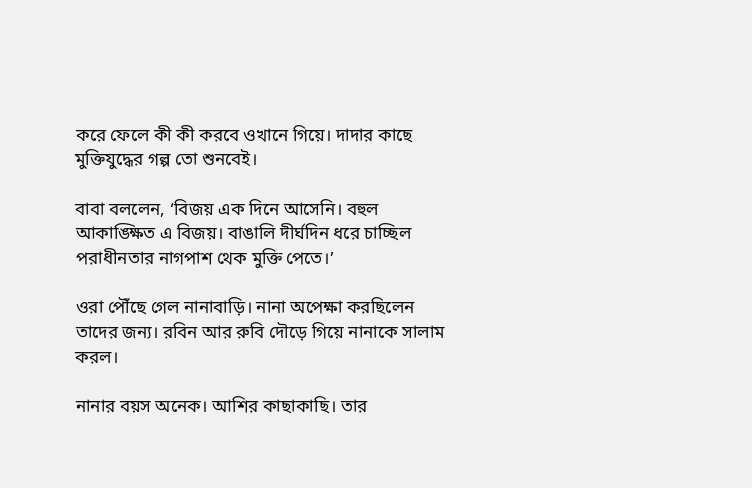করে ফেলে কী কী করবে ওখানে গিয়ে। দাদার কাছে মুক্তিযুদ্ধের গল্প তো শুনবেই।

বাবা বললেন, ‘বিজয় এক দিনে আসেনি। বহুল আকাঙ্ক্ষিত এ বিজয়। বাঙালি দীর্ঘদিন ধরে চাচ্ছিল পরাধীনতার নাগপাশ থেক মুক্তি পেতে।’

ওরা পৌঁছে গেল নানাবাড়ি। নানা অপেক্ষা করছিলেন তাদের জন্য। রবিন আর রুবি দৌড়ে গিয়ে নানাকে সালাম করল।

নানার বয়স অনেক। আশির কাছাকাছি। তার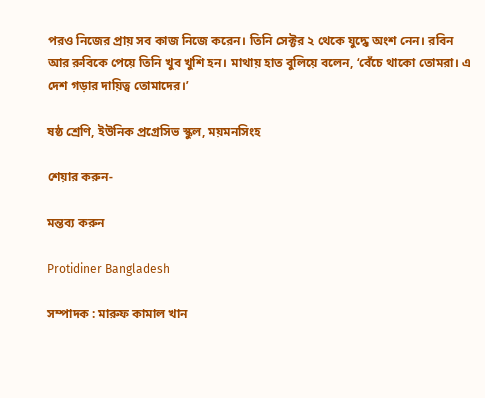পরও নিজের প্রায় সব কাজ নিজে করেন। তিনি সেক্টর ২ থেকে যুদ্ধে অংশ নেন। রবিন আর রুবিকে পেয়ে তিনি খুব খুশি হন। মাথায় হাত বুলিয়ে বলেন, ‘বেঁচে থাকো তোমরা। এ দেশ গড়ার দায়িত্ব তোমাদের।’

ষষ্ঠ শ্রেণি, ইউনিক প্রগ্রেসিভ স্কুল, ময়মনসিংহ

শেয়ার করুন-

মন্তব্য করুন

Protidiner Bangladesh

সম্পাদক : মারুফ কামাল খান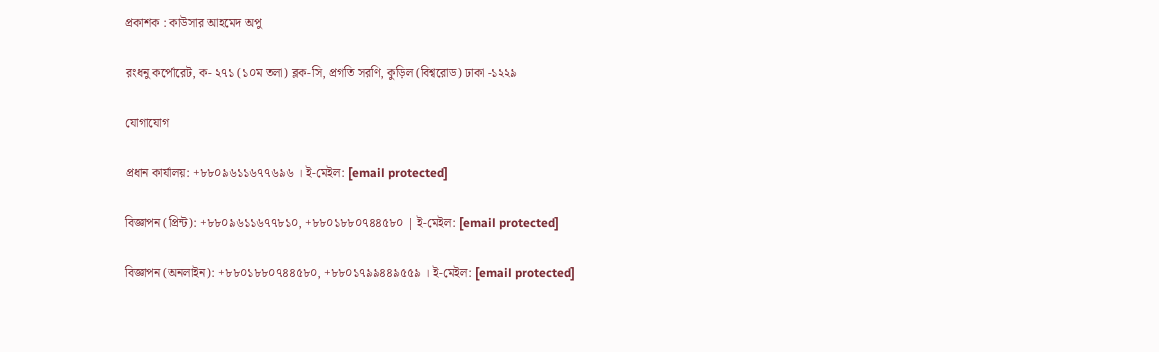প্রকাশক : কাউসার আহমেদ অপু

রংধনু কর্পোরেট, ক- ২৭১ (১০ম তলা) ব্লক-সি, প্রগতি সরণি, কুড়িল (বিশ্বরোড) ঢাকা -১২২৯

যোগাযোগ

প্রধান কার্যালয়: +৮৮০৯৬১১৬৭৭৬৯৬ । ই-মেইল: [email protected]

বিজ্ঞাপন (প্রিন্ট): +৮৮০৯৬১১৬৭৭৮১০, +৮৮০১৮৮০৭৪৪৫৮০ | ই-মেইল: [email protected]

বিজ্ঞাপন (অনলাইন): +৮৮০১৮৮০৭৪৪৫৮০, +৮৮০১৭৯৯৪৪৯৫৫৯ । ই-মেইল: [email protected]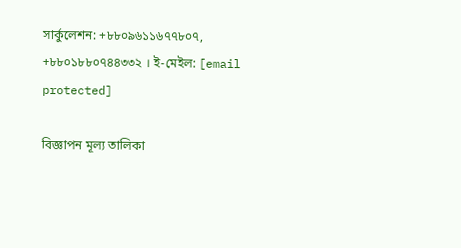সার্কুলেশন: +৮৮০৯৬১১৬৭৭৮০৭, +৮৮০১৮৮০৭৪৪৩৩২ । ই-মেইল: [email protected]

বিজ্ঞাপন মূল্য তালিকা